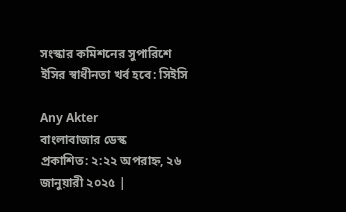সংস্কার কমিশনের সুপারিশে ইসির স্বাধীনতা খর্ব হবে: সিইসি

Any Akter
বাংলাবাজার ডেস্ক
প্রকাশিত: ২:২২ অপরাহ্ন, ২৬ জানুয়ারী ২০২৫ |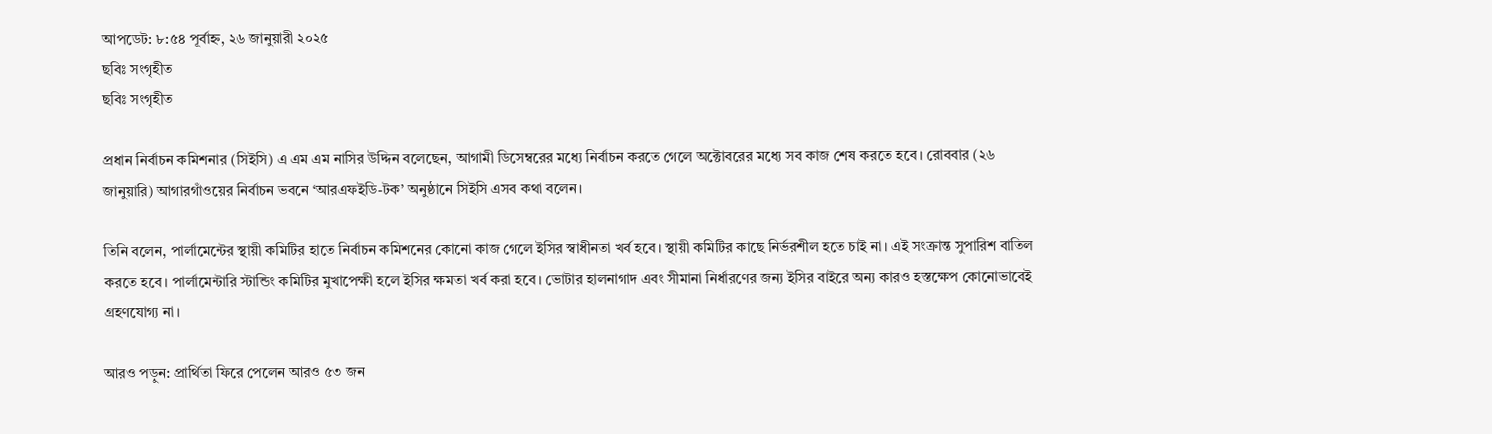আপডেট: ৮:৫৪ পূর্বাহ্ন, ২৬ জানুয়ারী ২০২৫
ছবিঃ সংগৃহীত
ছবিঃ সংগৃহীত

প্রধান নির্বাচন কমিশনার (সিইসি) এ এম এম নাসির উদ্দিন বলেছেন, আগামী ডিসেম্বরের মধ্যে নির্বাচন করতে গেলে অক্টোবরের মধ্যে সব কাজ শেষ করতে হবে। রোববার (২৬ জানুয়ারি) আগারগাঁওয়ের নির্বাচন ভবনে ‘আরএফইডি-টক’ অনুষ্ঠানে সিইসি এসব কথা বলেন।

তিনি বলেন, পার্লামেন্টের স্থায়ী কমিটির হাতে নির্বাচন কমিশনের কোনো কাজ গেলে ইসির স্বাধীনতা খর্ব হবে। স্থায়ী কমিটির কাছে নির্ভরশীল হতে চাই না। এই সংক্রান্ত সুপারিশ বাতিল করতে হবে। পার্লামেন্টারি স্টান্ডিং কমিটির মুখাপেক্ষী হলে ইসির ক্ষমতা খর্ব করা হবে। ভোটার হালনাগাদ এবং সীমানা নির্ধারণের জন্য ইসির বাইরে অন্য কারও হস্তক্ষেপ কোনোভাবেই গ্রহণযোগ্য না।

আরও পড়ুন: প্রার্থিতা ফিরে পেলেন আরও ৫৩ জন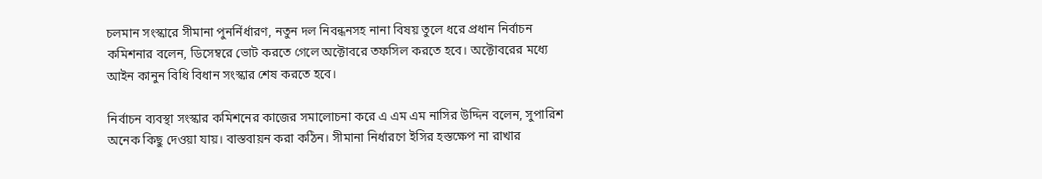চলমান সংস্কারে সীমানা পুনর্নির্ধারণ, নতুন দল নিবন্ধনসহ নানা বিষয় তুলে ধরে প্রধান নির্বাচন কমিশনার বলেন, ডিসেম্বরে ভোট করতে গেলে অক্টোবরে তফসিল করতে হবে। অক্টোবরের মধ্যে আইন কানুন বিধি বিধান সংস্কার শেষ করতে হবে।

নির্বাচন ব্যবস্থা সংস্কার কমিশনের কাজের সমালোচনা করে এ এম এম নাসির উদ্দিন বলেন, সুপারিশ অনেক কিছু দেওয়া যায়। বাস্তবায়ন করা কঠিন। সীমানা নির্ধারণে ইসির হস্তক্ষেপ না রাখার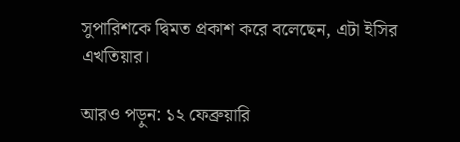সুপারিশকে দ্বিমত প্রকাশ করে বলেছেন, এটা ইসির এখতিয়ার।

আরও পড়ুন: ১২ ফেব্রুয়ারি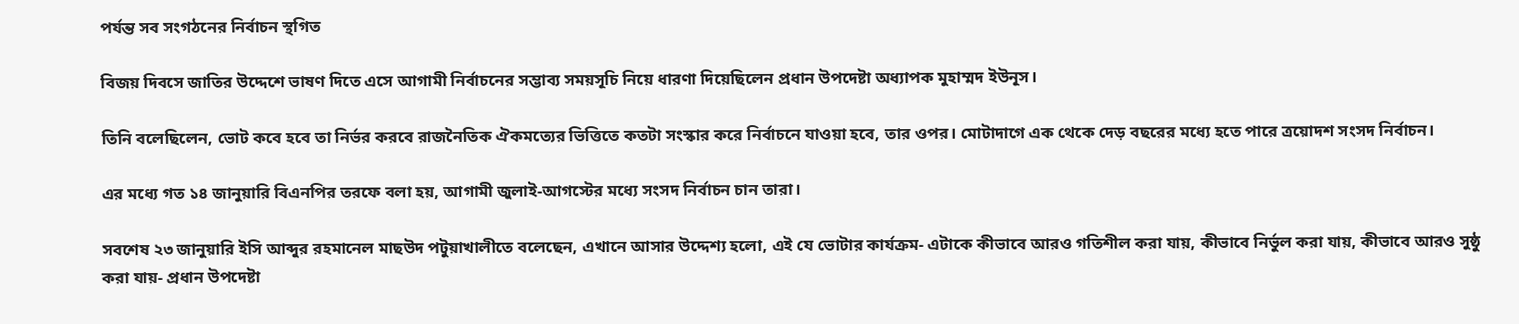পর্যন্ত সব সংগঠনের নির্বাচন স্থগিত

বিজয় দিবসে জাতির উদ্দেশে ভাষণ দিতে এসে আগামী নির্বাচনের সম্ভাব্য সময়সূচি নিয়ে ধারণা দিয়েছিলেন প্রধান উপদেষ্টা অধ্যাপক মুহাম্মদ ইউনূস।

তিনি বলেছিলেন, ভোট কবে হবে তা নির্ভর করবে রাজনৈতিক ঐকমত্যের ভিত্তিতে কতটা সংস্কার করে নির্বাচনে যাওয়া হবে, তার ওপর। মোটাদাগে এক থেকে দেড় বছরের মধ্যে হতে পারে ত্রয়োদশ সংসদ নির্বাচন।

এর মধ্যে গত ১৪ জানুয়ারি বিএনপির তরফে বলা হয়, আগামী জুলাই-আগস্টের মধ্যে সংসদ নির্বাচন চান তারা।

সবশেষ ২৩ জানুয়ারি ইসি আব্দুর রহমানেল মাছউদ পটুয়াখালীতে বলেছেন, এখানে আসার উদ্দেশ্য হলো, এই যে ভোটার কার্যক্রম- এটাকে কীভাবে আরও গতিশীল করা যায়, কীভাবে নির্ভুল করা যায়, কীভাবে আরও সুষ্ঠু করা যায়- প্রধান উপদেষ্টা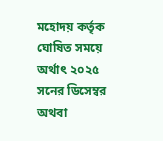মহোদয় কর্তৃক ঘোষিত সময়ে অর্থাৎ ২০২৫ সনের ডিসেম্বর অথবা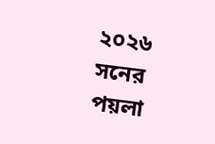২০২৬ সনের পয়লা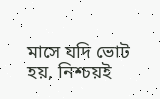মাসে যদি ভোট হয়, নিশ্চয়ই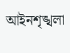আইনশৃঙ্খলা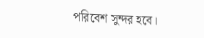পরিবেশ সুন্দর হবে।